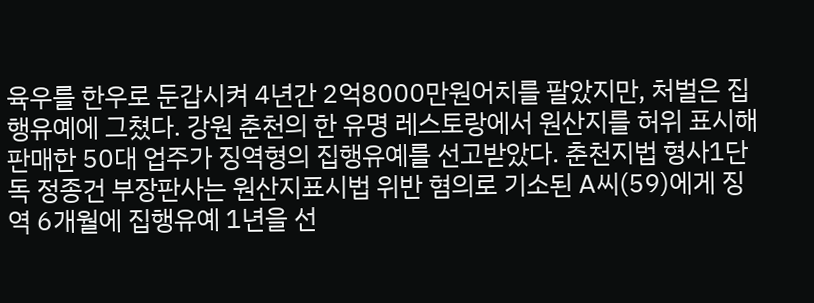육우를 한우로 둔갑시켜 4년간 2억8000만원어치를 팔았지만, 처벌은 집행유예에 그쳤다. 강원 춘천의 한 유명 레스토랑에서 원산지를 허위 표시해 판매한 50대 업주가 징역형의 집행유예를 선고받았다. 춘천지법 형사1단독 정종건 부장판사는 원산지표시법 위반 혐의로 기소된 A씨(59)에게 징역 6개월에 집행유예 1년을 선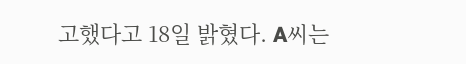고했다고 18일 밝혔다. A씨는